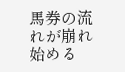馬券の流れが崩れ始める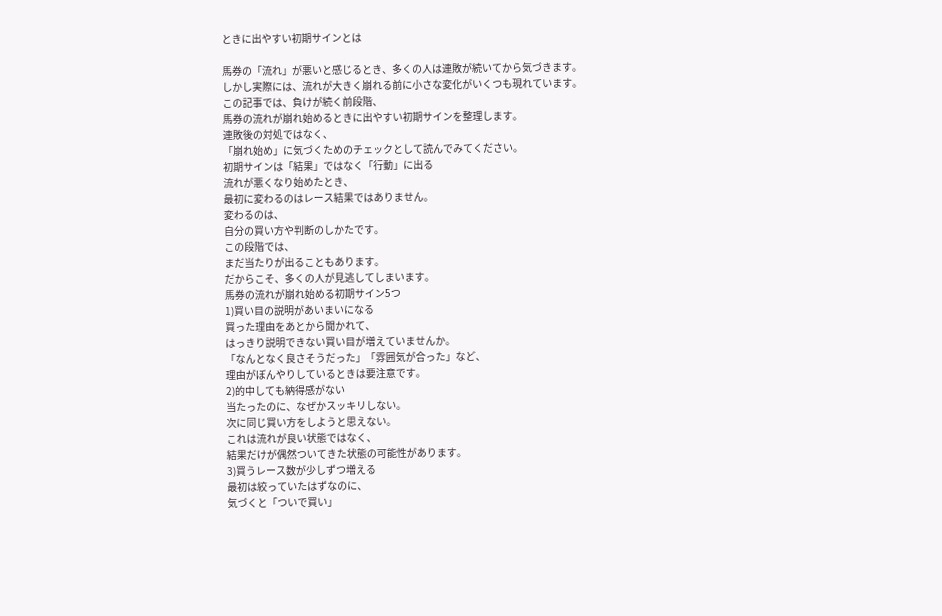ときに出やすい初期サインとは

馬券の「流れ」が悪いと感じるとき、多くの人は連敗が続いてから気づきます。
しかし実際には、流れが大きく崩れる前に小さな変化がいくつも現れています。
この記事では、負けが続く前段階、
馬券の流れが崩れ始めるときに出やすい初期サインを整理します。
連敗後の対処ではなく、
「崩れ始め」に気づくためのチェックとして読んでみてください。
初期サインは「結果」ではなく「行動」に出る
流れが悪くなり始めたとき、
最初に変わるのはレース結果ではありません。
変わるのは、
自分の買い方や判断のしかたです。
この段階では、
まだ当たりが出ることもあります。
だからこそ、多くの人が見逃してしまいます。
馬券の流れが崩れ始める初期サイン5つ
1)買い目の説明があいまいになる
買った理由をあとから聞かれて、
はっきり説明できない買い目が増えていませんか。
「なんとなく良さそうだった」「雰囲気が合った」など、
理由がぼんやりしているときは要注意です。
2)的中しても納得感がない
当たったのに、なぜかスッキリしない。
次に同じ買い方をしようと思えない。
これは流れが良い状態ではなく、
結果だけが偶然ついてきた状態の可能性があります。
3)買うレース数が少しずつ増える
最初は絞っていたはずなのに、
気づくと「ついで買い」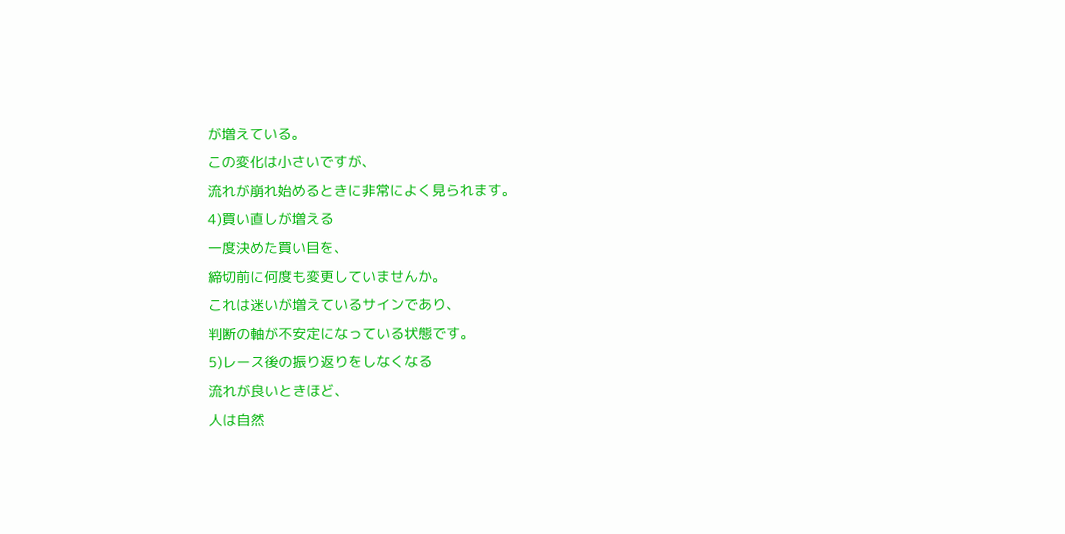が増えている。
この変化は小さいですが、
流れが崩れ始めるときに非常によく見られます。
4)買い直しが増える
一度決めた買い目を、
締切前に何度も変更していませんか。
これは迷いが増えているサインであり、
判断の軸が不安定になっている状態です。
5)レース後の振り返りをしなくなる
流れが良いときほど、
人は自然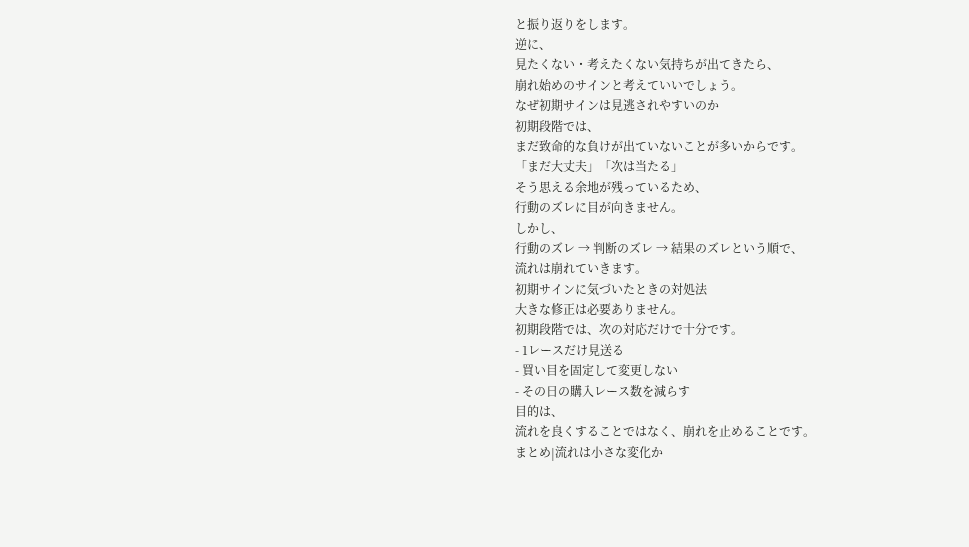と振り返りをします。
逆に、
見たくない・考えたくない気持ちが出てきたら、
崩れ始めのサインと考えていいでしょう。
なぜ初期サインは見逃されやすいのか
初期段階では、
まだ致命的な負けが出ていないことが多いからです。
「まだ大丈夫」「次は当たる」
そう思える余地が残っているため、
行動のズレに目が向きません。
しかし、
行動のズレ → 判断のズレ → 結果のズレという順で、
流れは崩れていきます。
初期サインに気づいたときの対処法
大きな修正は必要ありません。
初期段階では、次の対応だけで十分です。
- 1レースだけ見送る
- 買い目を固定して変更しない
- その日の購入レース数を減らす
目的は、
流れを良くすることではなく、崩れを止めることです。
まとめ|流れは小さな変化か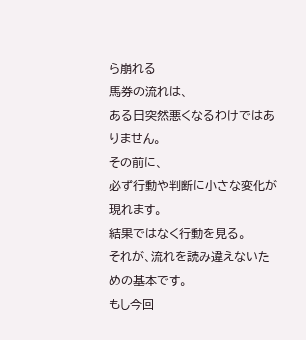ら崩れる
馬券の流れは、
ある日突然悪くなるわけではありません。
その前に、
必ず行動や判断に小さな変化が現れます。
結果ではなく行動を見る。
それが、流れを読み違えないための基本です。
もし今回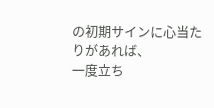の初期サインに心当たりがあれば、
一度立ち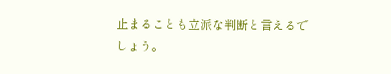止まることも立派な判断と言えるでしょう。